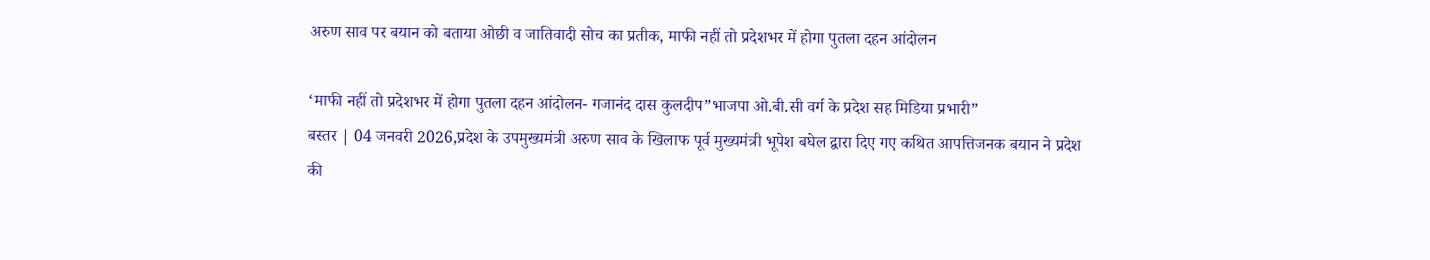अरुण साव पर बयान को बताया ओछी व जातिवादी सोच का प्रतीक, माफी नहीं तो प्रदेशभर में होगा पुतला दहन आंदोलन

‘माफी नहीं तो प्रदेशभर में होगा पुतला दहन आंदोलन- गजानंद दास कुलदीप”भाजपा ओ.बी.सी वर्ग के प्रदेश सह मिडिया प्रभारी”
बस्तर | 04 जनवरी 2026,प्रदेश के उपमुख्यमंत्री अरुण साव के खिलाफ पूर्व मुख्यमंत्री भूपेश बघेल द्वारा दिए गए कथित आपत्तिजनक बयान ने प्रदेश की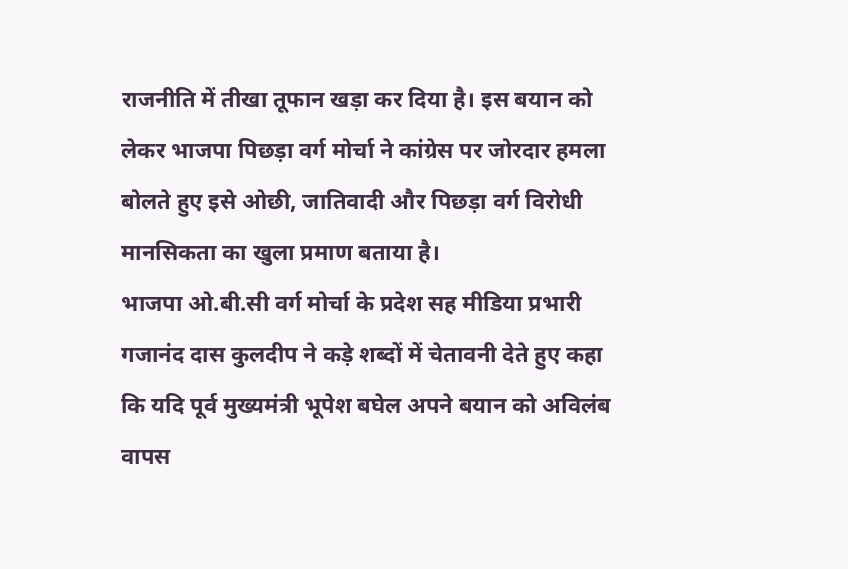राजनीति में तीखा तूफान खड़ा कर दिया है। इस बयान को लेकर भाजपा पिछड़ा वर्ग मोर्चा ने कांग्रेस पर जोरदार हमला बोलते हुए इसे ओछी, जातिवादी और पिछड़ा वर्ग विरोधी मानसिकता का खुला प्रमाण बताया है।
भाजपा ओ.बी.सी वर्ग मोर्चा के प्रदेश सह मीडिया प्रभारी गजानंद दास कुलदीप ने कड़े शब्दों में चेतावनी देते हुए कहा कि यदि पूर्व मुख्यमंत्री भूपेश बघेल अपने बयान को अविलंब वापस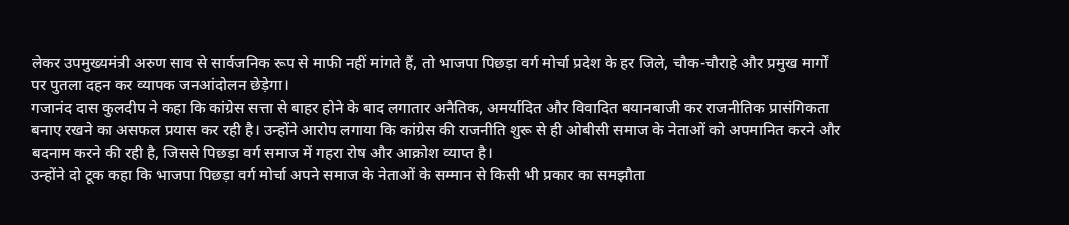लेकर उपमुख्यमंत्री अरुण साव से सार्वजनिक रूप से माफी नहीं मांगते हैं, तो भाजपा पिछड़ा वर्ग मोर्चा प्रदेश के हर जिले, चौक-चौराहे और प्रमुख मार्गों पर पुतला दहन कर व्यापक जनआंदोलन छेड़ेगा।
गजानंद दास कुलदीप ने कहा कि कांग्रेस सत्ता से बाहर होने के बाद लगातार अनैतिक, अमर्यादित और विवादित बयानबाजी कर राजनीतिक प्रासंगिकता बनाए रखने का असफल प्रयास कर रही है। उन्होंने आरोप लगाया कि कांग्रेस की राजनीति शुरू से ही ओबीसी समाज के नेताओं को अपमानित करने और बदनाम करने की रही है, जिससे पिछड़ा वर्ग समाज में गहरा रोष और आक्रोश व्याप्त है।
उन्होंने दो टूक कहा कि भाजपा पिछड़ा वर्ग मोर्चा अपने समाज के नेताओं के सम्मान से किसी भी प्रकार का समझौता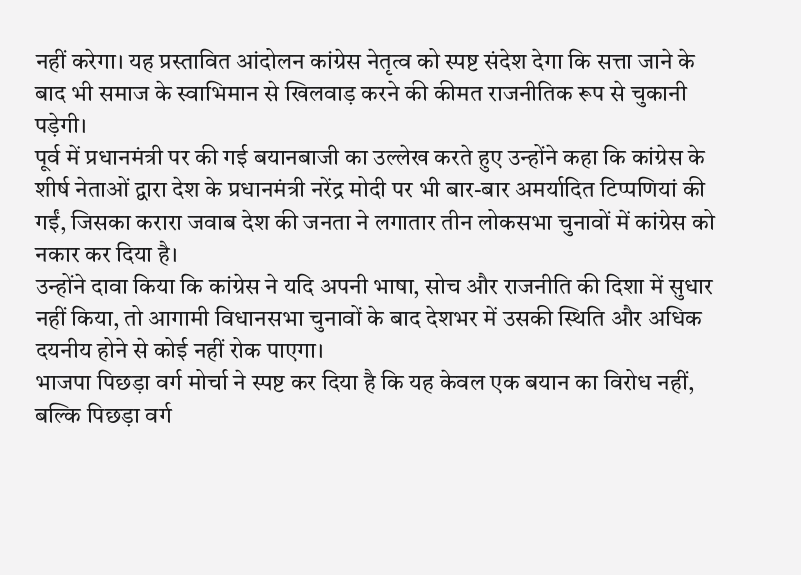नहीं करेगा। यह प्रस्तावित आंदोलन कांग्रेस नेतृत्व को स्पष्ट संदेश देगा कि सत्ता जाने के बाद भी समाज के स्वाभिमान से खिलवाड़ करने की कीमत राजनीतिक रूप से चुकानी पड़ेगी।
पूर्व में प्रधानमंत्री पर की गई बयानबाजी का उल्लेख करते हुए उन्होंने कहा कि कांग्रेस के शीर्ष नेताओं द्वारा देश के प्रधानमंत्री नरेंद्र मोदी पर भी बार-बार अमर्यादित टिप्पणियां की गईं, जिसका करारा जवाब देश की जनता ने लगातार तीन लोकसभा चुनावों में कांग्रेस को नकार कर दिया है।
उन्होंने दावा किया कि कांग्रेस ने यदि अपनी भाषा, सोच और राजनीति की दिशा में सुधार नहीं किया, तो आगामी विधानसभा चुनावों के बाद देशभर में उसकी स्थिति और अधिक दयनीय होने से कोई नहीं रोक पाएगा।
भाजपा पिछड़ा वर्ग मोर्चा ने स्पष्ट कर दिया है कि यह केवल एक बयान का विरोध नहीं, बल्कि पिछड़ा वर्ग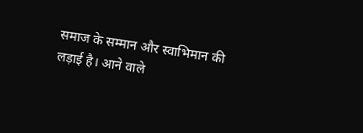समाज के सम्मान और स्वाभिमान की लड़ाई है। आने वाले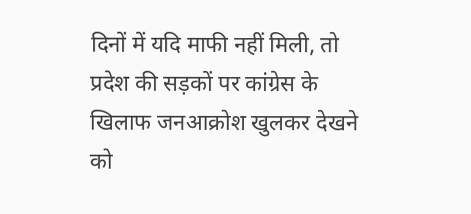दिनों में यदि माफी नहीं मिली, तो प्रदेश की सड़कों पर कांग्रेस के खिलाफ जनआक्रोश खुलकर देखने को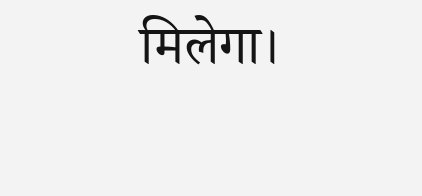मिलेगा।